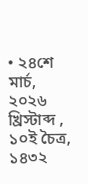• ২৪শে মার্চ, ২০২৬ খ্রিস্টাব্দ , ১০ই চৈত্র, ১৪৩২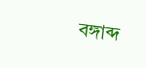বঙ্গাব্দ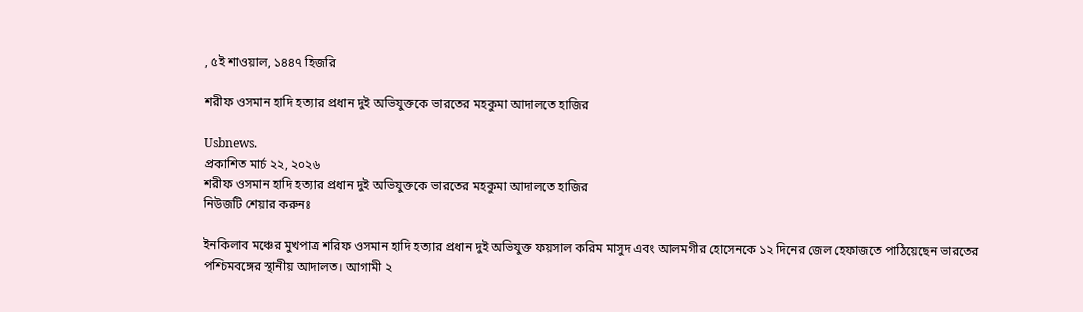, ৫ই শাওয়াল, ১৪৪৭ হিজরি

শরীফ ওসমান হাদি হত্যার প্রধান দুই অভিযুক্তকে ভারতের মহকুমা আদালতে হাজির

Usbnews.
প্রকাশিত মার্চ ২২, ২০২৬
শরীফ ওসমান হাদি হত্যার প্রধান দুই অভিযুক্তকে ভারতের মহকুমা আদালতে হাজির
নিউজটি শেয়ার করুনঃ

ইনকিলাব মঞ্চের মুখপাত্র শরিফ ওসমান হাদি হত্যার প্রধান দুই অভিযুক্ত ফয়সাল করিম মাসুদ এবং আলমগীর হোসেনকে ১২ দিনের জেল হেফাজতে পাঠিয়েছেন ভারতের পশ্চিমবঙ্গের স্থানীয় আদালত। আগামী ২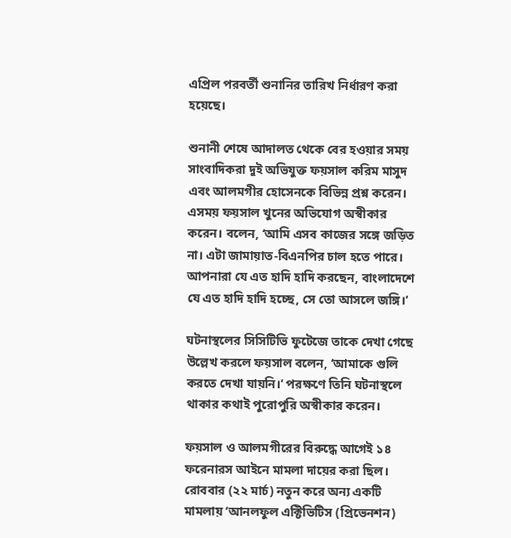এপ্রিল পরবর্তী শুনানির তারিখ নির্ধারণ করা হয়েছে।

শুনানী শেষে আদালত থেকে বের হওয়ার সময় সাংবাদিকরা দুই অভিযুক্ত ফয়সাল করিম মাসুদ এবং আলমগীর হোসেনকে বিভিন্ন প্রশ্ন করেন। এসময় ফয়সাল খুনের অভিযোগ অস্বীকার করেন। বলেন, ‘আমি এসব কাজের সঙ্গে জড়িত না। এটা জামায়াত-বিএনপির চাল হতে পারে। আপনারা যে এত হাদি হাদি করছেন, বাংলাদেশে যে এত হাদি হাদি হচ্ছে, সে তো আসলে জঙ্গি।’

ঘটনাস্থলের সিসিটিভি ফুটেজে তাকে দেখা গেছে উল্লেখ করলে ফয়সাল বলেন, ‘আমাকে গুলি করতে দেখা যায়নি।’ পরক্ষণে তিনি ঘটনাস্থলে থাকার কথাই পুরোপুরি অস্বীকার করেন।

ফয়সাল ও আলমগীরের বিরুদ্ধে আগেই ১৪ ফরেনারস আইনে মামলা দায়ের করা ছিল। রোববার (২২ মার্চ) নতুন করে অন্য একটি মামলায় ‘আনলফুল এক্টিভিটিস (প্রিভেনশন)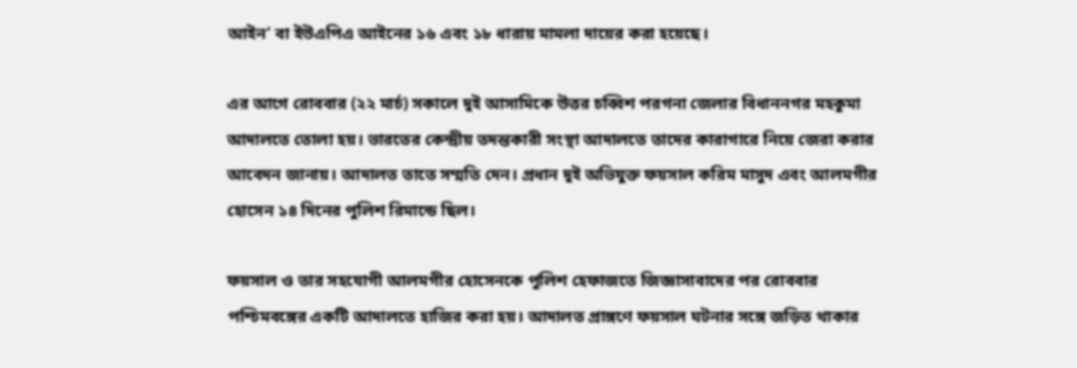আইন’ বা ইউএপিএ আইনের ১৬ এবং ১৮ ধারায় মামলা দায়ের করা হয়েছে।

এর আগে রোববার (২২ মার্চ) সকালে দুই আসামিকে উত্তর চব্বিশ পরগনা জেলার বিধাননগর মহকুমা আদালতে তোলা হয়। ভারতের কেন্দ্রীয় তদন্তকারী সংস্থা আদালতে তাদের কারাগারে নিয়ে জেরা করার আবেদন জানায়। আদালত তাতে সম্মতি দেন। প্রধান দুই অভিযুক্ত ফয়সাল করিম মাসুদ এবং আলমগীর হোসেন ১৪ দিনের পুলিশ রিমান্ডে ছিল।

ফয়সাল ও তার সহযোগী আলমগীর হোসেনকে পুলিশ হেফাজতে জিজ্ঞাসাবাদের পর রোববার পশ্চিমবঙ্গের একটি আদালতে হাজির করা হয়। আদালত প্রাঙ্গণে ফয়সাল ঘটনার সঙ্গে জড়িত থাকার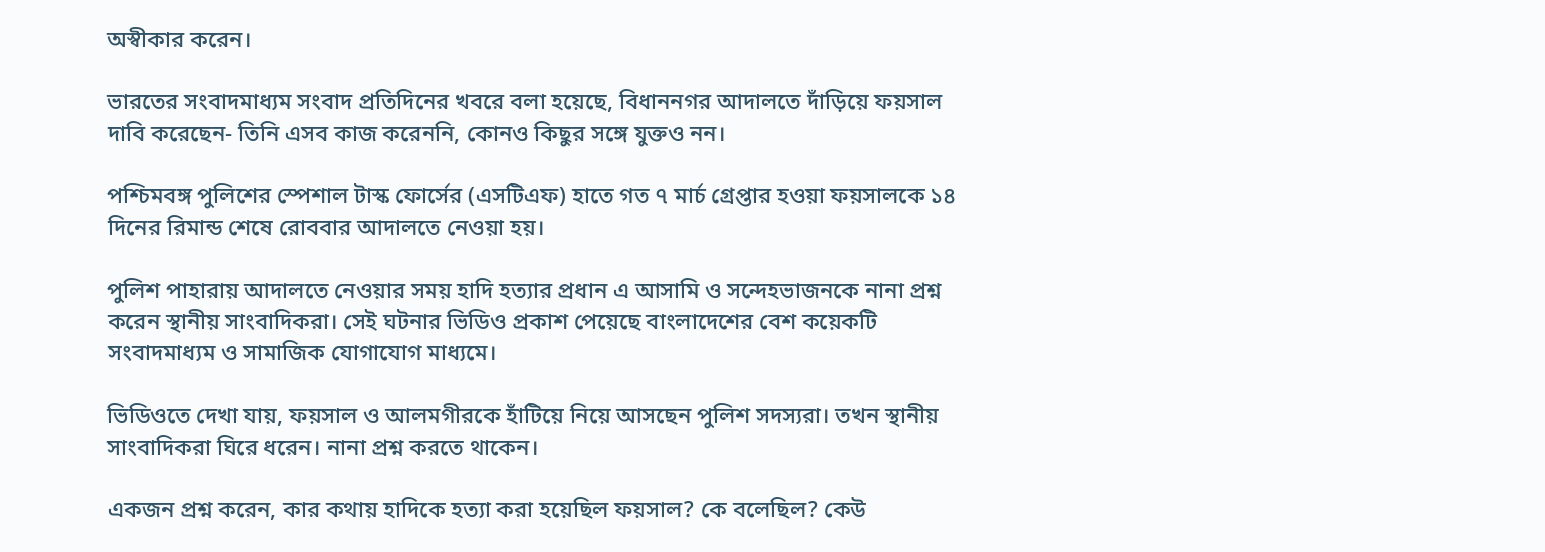অস্বীকার করেন।

ভারতের সংবাদমাধ্যম সংবাদ প্রতিদিনের খবরে বলা হয়েছে, বিধাননগর আদালতে দাঁড়িয়ে ফয়সাল দাবি করেছেন- তিনি এসব কাজ করেননি, কোনও কিছুর সঙ্গে যুক্তও নন।

পশ্চিমবঙ্গ পুলিশের স্পেশাল টাস্ক ফোর্সের (এসটিএফ) হাতে গত ৭ মার্চ গ্রেপ্তার হওয়া ফয়সালকে ১৪ দিনের রিমান্ড শেষে রোববার আদালতে নেওয়া হয়।

পুলিশ পাহারায় আদালতে নেওয়ার সময় হাদি হত্যার প্রধান এ আসামি ও সন্দেহভাজনকে নানা প্রশ্ন করেন স্থানীয় সাংবাদিকরা। সেই ঘটনার ভিডিও প্রকাশ পেয়েছে বাংলাদেশের বেশ কয়েকটি সংবাদমাধ্যম ও সামাজিক যোগাযোগ মাধ্যমে।

ভিডিওতে দেখা যায়, ফয়সাল ও আলমগীরকে হাঁটিয়ে নিয়ে আসছেন পুলিশ সদস্যরা। তখন স্থানীয় সাংবাদিকরা ঘিরে ধরেন। নানা প্রশ্ন করতে থাকেন।

একজন প্রশ্ন করেন, কার কথায় হাদিকে হত্যা করা হয়েছিল ফয়সাল? কে বলেছিল? কেউ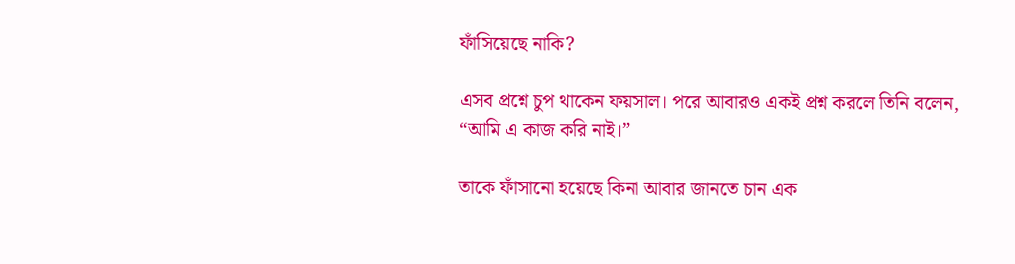ফাঁসিয়েছে নাকি?

এসব প্রশ্নে চুপ থাকেন ফয়সাল। পরে আবারও একই প্রশ্ন করলে তিনি বলেন, “আমি এ কাজ করি নাই।”

তাকে ফাঁসানো হয়েছে কিনা আবার জানতে চান এক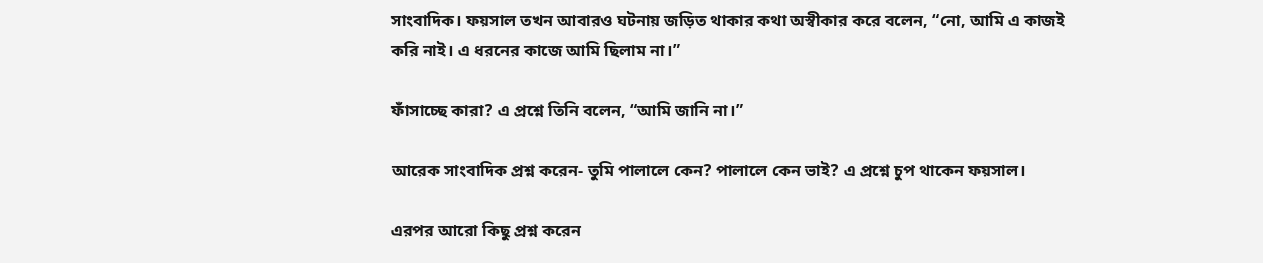সাংবাদিক। ফয়সাল তখন আবারও ঘটনায় জড়িত থাকার কথা অস্বীকার করে বলেন, “নো, আমি এ কাজই করি নাই। এ ধরনের কাজে আমি ছিলাম না।”

ফাঁসাচ্ছে কারা? এ প্রশ্নে তিনি বলেন, “আমি জানি না।”

আরেক সাংবাদিক প্রশ্ন করেন- তুমি পালালে কেন? পালালে কেন ভাই? এ প্রশ্নে চুপ থাকেন ফয়সাল।

এরপর আরো কিছু প্রশ্ন করেন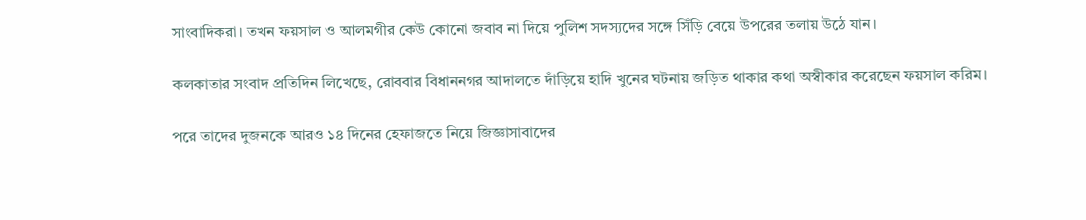সাংবাদিকরা। তখন ফয়সাল ও আলমগীর কেউ কোনো জবাব না দিয়ে পুলিশ সদস্যদের সঙ্গে সিঁড়ি বেয়ে উপরের তলায় উঠে যান।

কলকাতার সংবাদ প্রতিদিন লিখেছে, রোববার বিধাননগর আদালতে দাঁড়িয়ে হাদি খুনের ঘটনায় জড়িত থাকার কথা অস্বীকার করেছেন ফয়সাল করিম।

পরে তাদের দুজনকে আরও ১৪ দিনের হেফাজতে নিয়ে জিজ্ঞাসাবাদের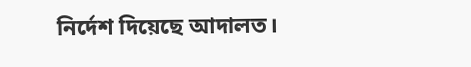নির্দেশ দিয়েছে আদালত।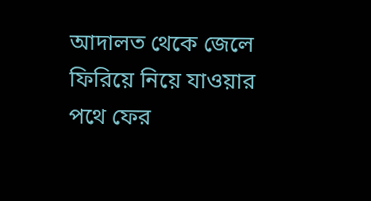আদালত থেকে জেলে ফিরিয়ে নিয়ে যাওয়ার পথে ফের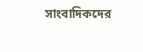সাংবাদিকদের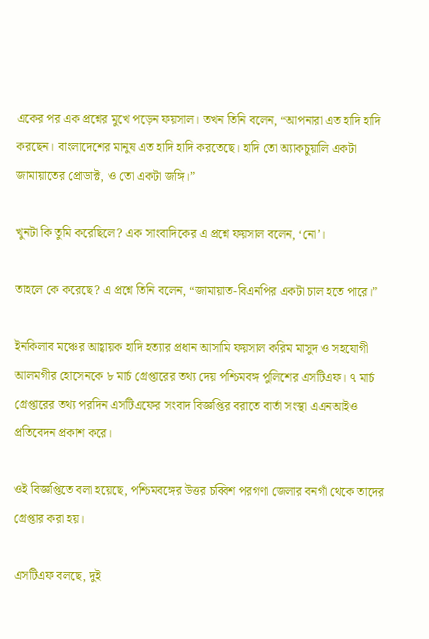একের পর এক প্রশ্নের মুখে পড়েন ফয়সাল। তখন তিনি বলেন, “আপনারা এত হাদি হাদি করছেন। বাংলাদেশের মানুষ এত হাদি হাদি করতেছে। হাদি তো অ্যাকচুয়ালি একটা জামায়াতের প্রোডাক্ট, ও তো একটা জঙ্গি।”

খুনটা কি তুমি করেছিলে? এক সাংবাদিকের এ প্রশ্নে ফয়সাল বলেন, ‘নো’।

তাহলে কে করেছে? এ প্রশ্নে তিনি বলেন, “জামায়াত-বিএনপির একটা চাল হতে পারে।”

ইনকিলাব মঞ্চের আহ্বায়ক হাদি হত্যার প্রধান আসামি ফয়সাল করিম মাসুদ ও সহযোগী আলমগীর হোসেনকে ৮ মার্চ গ্রেপ্তারের তথ্য দেয় পশ্চিমবঙ্গ পুলিশের এসটিএফ। ৭ মার্চ গ্রেপ্তারের তথ্য পরদিন এসটিএফের সংবাদ বিজ্ঞপ্তির বরাতে বার্তা সংস্থা এএনআইও প্রতিবেদন প্রকাশ করে।

ওই বিজ্ঞপ্তিতে বলা হয়েছে, পশ্চিমবঙ্গের উত্তর চব্বিশ পরগণা জেলার বনগাঁ থেকে তাদের গ্রেপ্তার করা হয়।

এসটিএফ বলছে, দুই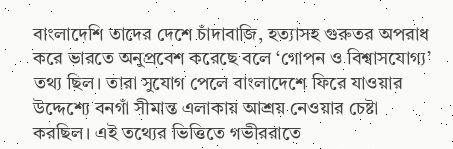বাংলাদেশি তাদের দেশে চাঁদাবাজি, হত্যাসহ গুরুতর অপরাধ করে ভারতে অনুপ্রবেশ করেছে বলে ‘গোপন ও বিশ্বাসযোগ্য’ তথ্য ছিল। তারা সুযোগ পেলে বাংলাদেশে ফিরে যাওয়ার উদ্দেশ্যে বনগাঁ সীমান্ত এলাকায় আশ্রয় নেওয়ার চেষ্টা করছিল। এই তথ্যের ভিত্তিতে গভীররাতে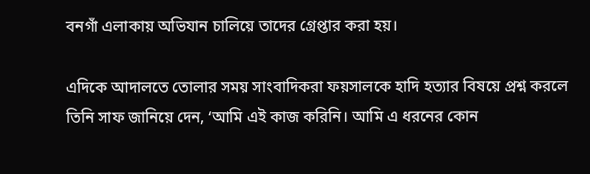বনগাঁ এলাকায় অভিযান চালিয়ে তাদের গ্রেপ্তার করা হয়।

এদিকে আদালতে তোলার সময় সাংবাদিকরা ফয়সালকে হাদি হত্যার বিষয়ে প্রশ্ন করলে তিনি সাফ জানিয়ে দেন, ‘আমি এই কাজ করিনি। আমি এ ধরনের কোন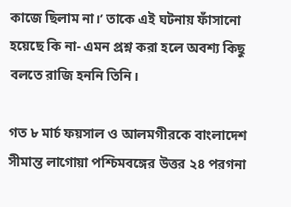কাজে ছিলাম না।’ তাকে এই ঘটনায় ফাঁসানো হয়েছে কি না- এমন প্রশ্ন করা হলে অবশ্য কিছু বলতে রাজি হননি তিনি।

গত ৮ মার্চ ফয়সাল ও আলমগীরকে বাংলাদেশ সীমান্ত লাগোয়া পশ্চিমবঙ্গের উত্তর ২৪ পরগনা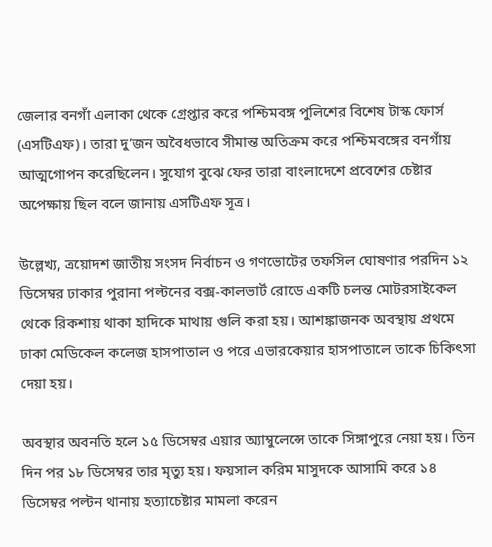জেলার বনগাঁ এলাকা থেকে গ্রেপ্তার করে পশ্চিমবঙ্গ পুলিশের বিশেষ টাস্ক ফোর্স (এসটিএফ)। তারা দু’জন অবৈধভাবে সীমান্ত অতিক্রম করে পশ্চিমবঙ্গের বনগাঁয় আত্মগোপন করেছিলেন। সুযোগ বুঝে ফের তারা বাংলাদেশে প্রবেশের চেষ্টার অপেক্ষায় ছিল বলে জানায় এসটিএফ সূত্র।

উল্লেখ্য, ত্রয়োদশ জাতীয় সংসদ নির্বাচন ও গণভোটের তফসিল ঘোষণার পরদিন ১২ ডিসেম্বর ঢাকার পুরানা পল্টনের বক্স-কালভার্ট রোডে একটি চলন্ত মোটরসাইকেল থেকে রিকশায় থাকা হাদিকে মাথায় গুলি করা হয়। আশঙ্কাজনক অবস্থায় প্রথমে ঢাকা মেডিকেল কলেজ হাসপাতাল ও পরে এভারকেয়ার হাসপাতালে তাকে চিকিৎসা দেয়া হয়।

অবস্থার অবনতি হলে ১৫ ডিসেম্বর এয়ার অ্যাম্বুলেন্সে তাকে সিঙ্গাপুরে নেয়া হয়। তিন দিন পর ১৮ ডিসেম্বর তার মৃত্যু হয়। ফয়সাল করিম মাসুদকে আসামি করে ১৪ ডিসেম্বর পল্টন থানায় হত্যাচেষ্টার মামলা করেন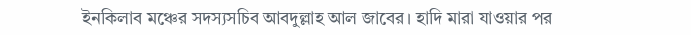ইনকিলাব মঞ্চের সদস্যসচিব আবদুল্লাহ আল জাবের। হাদি মারা যাওয়ার পর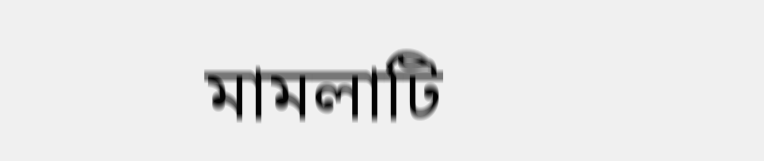মামলাটি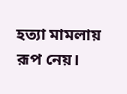হত্যা মামলায় রূপ নেয়।